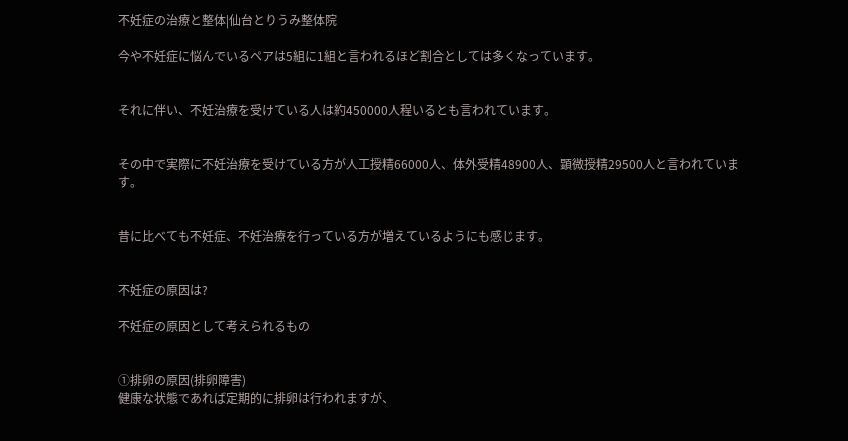不妊症の治療と整体|仙台とりうみ整体院

今や不妊症に悩んでいるペアは5組に1組と言われるほど割合としては多くなっています。


それに伴い、不妊治療を受けている人は約450000人程いるとも言われています。


その中で実際に不妊治療を受けている方が人工授精66000人、体外受精48900人、顕微授精29500人と言われています。


昔に比べても不妊症、不妊治療を行っている方が増えているようにも感じます。


不妊症の原因は?

不妊症の原因として考えられるもの


①排卵の原因(排卵障害)
健康な状態であれば定期的に排卵は行われますが、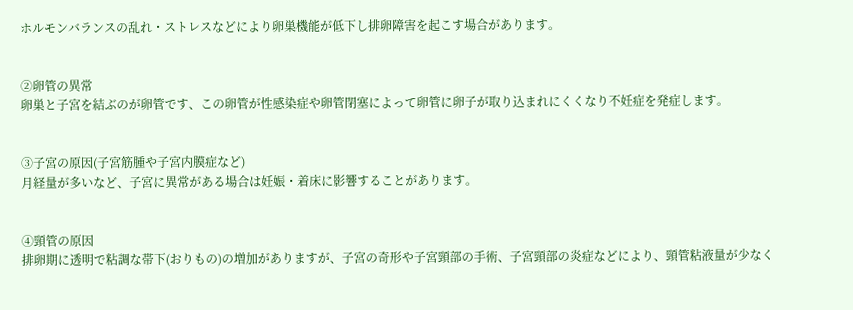ホルモンバランスの乱れ・ストレスなどにより卵巣機能が低下し排卵障害を起こす場合があります。


②卵管の異常
卵巣と子宮を結ぶのが卵管です、この卵管が性感染症や卵管閉塞によって卵管に卵子が取り込まれにくくなり不妊症を発症します。


③子宮の原因(子宮筋腫や子宮内膜症など)
月経量が多いなど、子宮に異常がある場合は妊娠・着床に影響することがあります。


④頸管の原因
排卵期に透明で粘調な帯下(おりもの)の増加がありますが、子宮の奇形や子宮頸部の手術、子宮頸部の炎症などにより、頸管粘液量が少なく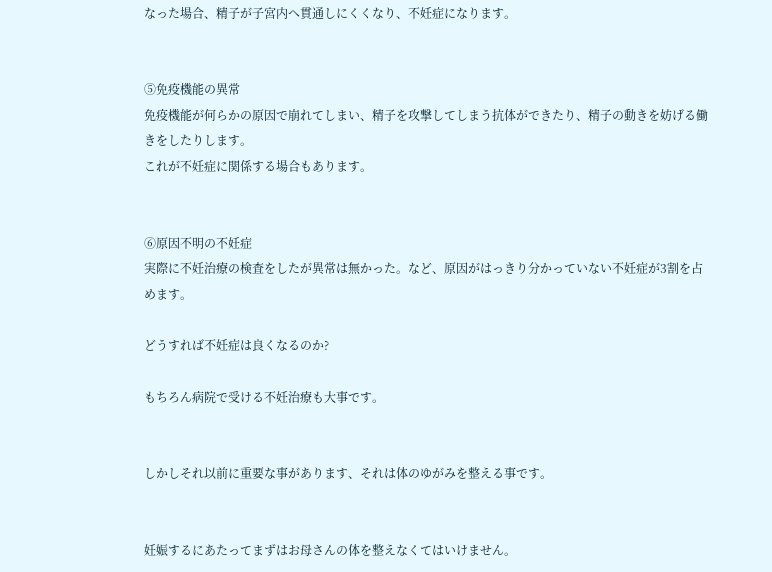なった場合、精子が子宮内へ貫通しにくくなり、不妊症になります。


⑤免疫機能の異常
免疫機能が何らかの原因で崩れてしまい、精子を攻撃してしまう抗体ができたり、精子の動きを妨げる働きをしたりします。
これが不妊症に関係する場合もあります。


⑥原因不明の不妊症
実際に不妊治療の検査をしたが異常は無かった。など、原因がはっきり分かっていない不妊症が3割を占めます。

どうすれば不妊症は良くなるのか?

もちろん病院で受ける不妊治療も大事です。


しかしそれ以前に重要な事があります、それは体のゆがみを整える事です。


妊娠するにあたってまずはお母さんの体を整えなくてはいけません。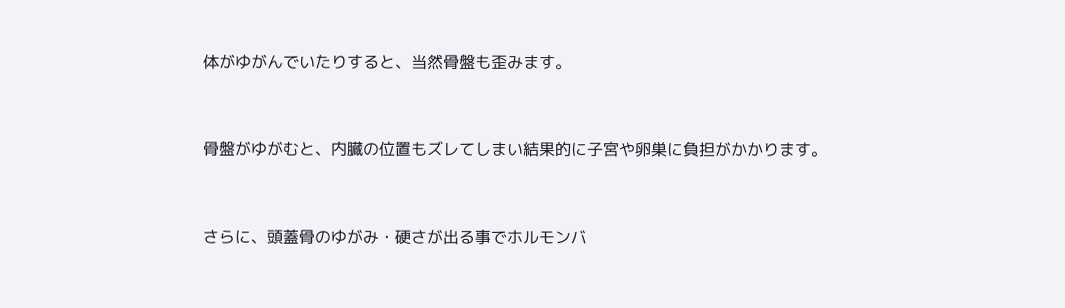体がゆがんでいたりすると、当然骨盤も歪みます。


骨盤がゆがむと、内臓の位置もズレてしまい結果的に子宮や卵巣に負担がかかります。


さらに、頭蓋骨のゆがみ・硬さが出る事でホルモンバ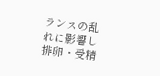ランスの乱れに影響し排卵・受精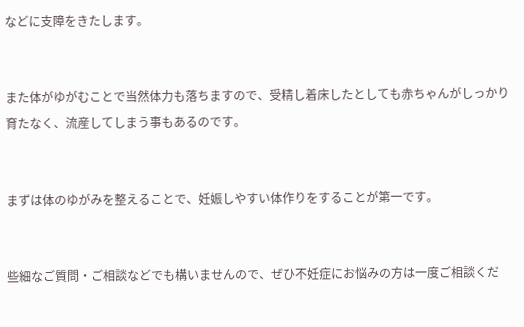などに支障をきたします。


また体がゆがむことで当然体力も落ちますので、受精し着床したとしても赤ちゃんがしっかり育たなく、流産してしまう事もあるのです。


まずは体のゆがみを整えることで、妊娠しやすい体作りをすることが第一です。


些細なご質問・ご相談などでも構いませんので、ぜひ不妊症にお悩みの方は一度ご相談くだ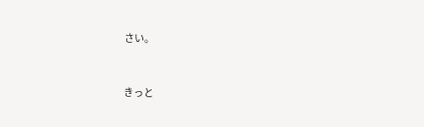さい。


きっと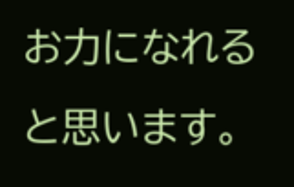お力になれると思います。